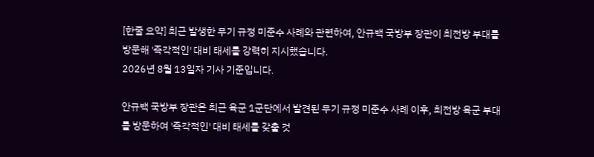[한줄 요약] 최근 발생한 무기 규정 미준수 사례와 관련하여, 안규백 국방부 장관이 최전방 부대를 방문해 '즉각적인' 대비 태세를 강력히 지시했습니다.
2026년 8월 13일자 기사 기준입니다.

안규백 국방부 장관은 최근 육군 1군단에서 발견된 무기 규정 미준수 사례 이후, 최전방 육군 부대를 방문하여 '즉각적인' 대비 태세를 갖출 것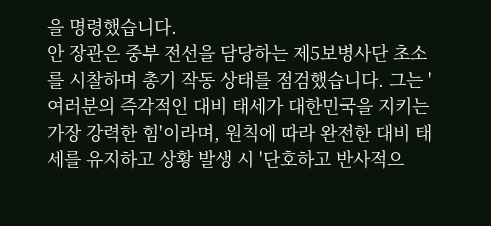을 명령했습니다.
안 장관은 중부 전선을 담당하는 제5보병사단 초소를 시찰하며 총기 작동 상태를 점검했습니다. 그는 '여러분의 즉각적인 대비 태세가 대한민국을 지키는 가장 강력한 힘'이라며, 원칙에 따라 완전한 대비 태세를 유지하고 상황 발생 시 '단호하고 반사적으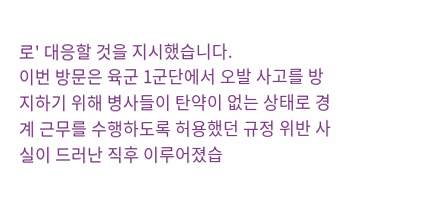로' 대응할 것을 지시했습니다.
이번 방문은 육군 1군단에서 오발 사고를 방지하기 위해 병사들이 탄약이 없는 상태로 경계 근무를 수행하도록 허용했던 규정 위반 사실이 드러난 직후 이루어졌습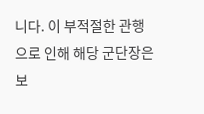니다. 이 부적절한 관행으로 인해 해당 군단장은 보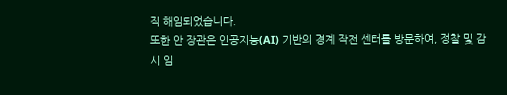직 해임되었습니다.
또한 안 장관은 인공지능(AI) 기반의 경계 작전 센터를 방문하여, 정찰 및 감시 임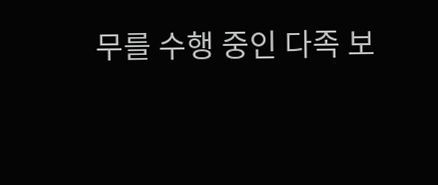무를 수행 중인 다족 보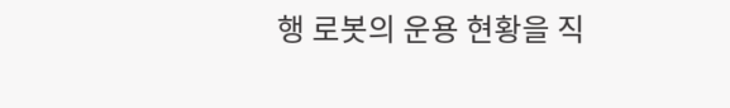행 로봇의 운용 현황을 직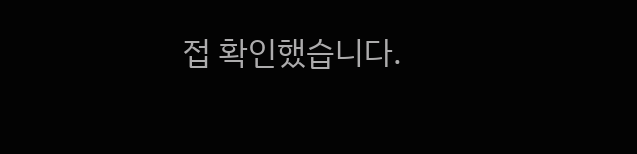접 확인했습니다.